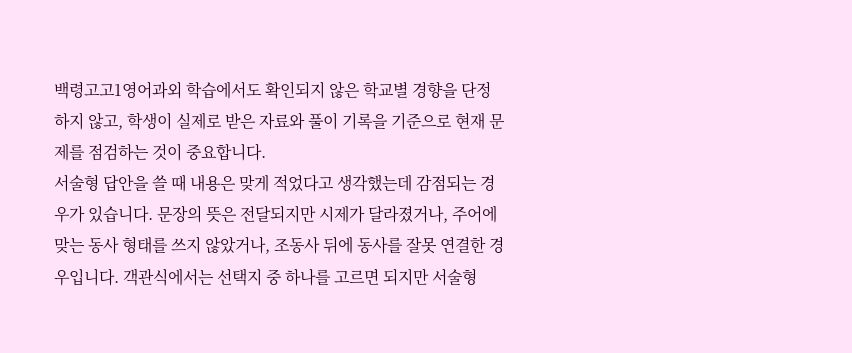백령고고1영어과외 학습에서도 확인되지 않은 학교별 경향을 단정하지 않고, 학생이 실제로 받은 자료와 풀이 기록을 기준으로 현재 문제를 점검하는 것이 중요합니다.
서술형 답안을 쓸 때 내용은 맞게 적었다고 생각했는데 감점되는 경우가 있습니다. 문장의 뜻은 전달되지만 시제가 달라졌거나, 주어에 맞는 동사 형태를 쓰지 않았거나, 조동사 뒤에 동사를 잘못 연결한 경우입니다. 객관식에서는 선택지 중 하나를 고르면 되지만 서술형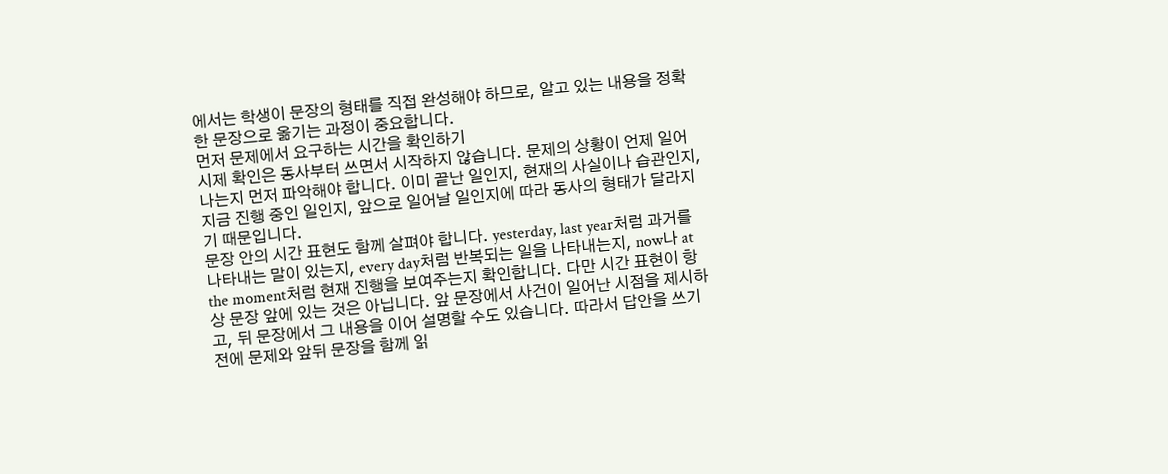에서는 학생이 문장의 형태를 직접 완성해야 하므로, 알고 있는 내용을 정확한 문장으로 옮기는 과정이 중요합니다.
먼저 문제에서 요구하는 시간을 확인하기
시제 확인은 동사부터 쓰면서 시작하지 않습니다. 문제의 상황이 언제 일어나는지 먼저 파악해야 합니다. 이미 끝난 일인지, 현재의 사실이나 습관인지, 지금 진행 중인 일인지, 앞으로 일어날 일인지에 따라 동사의 형태가 달라지기 때문입니다.
문장 안의 시간 표현도 함께 살펴야 합니다. yesterday, last year처럼 과거를 나타내는 말이 있는지, every day처럼 반복되는 일을 나타내는지, now나 at the moment처럼 현재 진행을 보여주는지 확인합니다. 다만 시간 표현이 항상 문장 앞에 있는 것은 아닙니다. 앞 문장에서 사건이 일어난 시점을 제시하고, 뒤 문장에서 그 내용을 이어 설명할 수도 있습니다. 따라서 답안을 쓰기 전에 문제와 앞뒤 문장을 함께 읽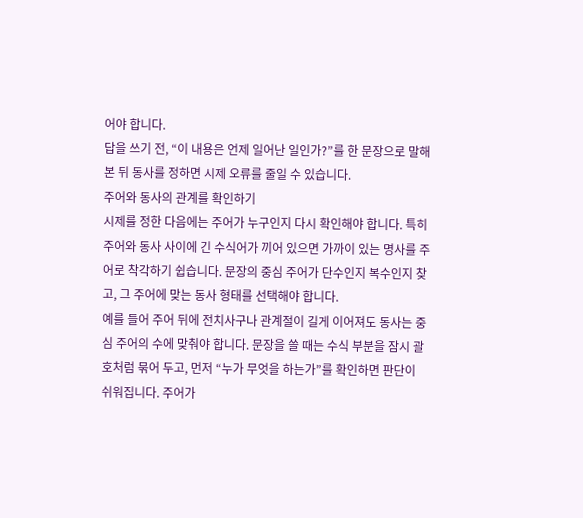어야 합니다.
답을 쓰기 전, “이 내용은 언제 일어난 일인가?”를 한 문장으로 말해본 뒤 동사를 정하면 시제 오류를 줄일 수 있습니다.
주어와 동사의 관계를 확인하기
시제를 정한 다음에는 주어가 누구인지 다시 확인해야 합니다. 특히 주어와 동사 사이에 긴 수식어가 끼어 있으면 가까이 있는 명사를 주어로 착각하기 쉽습니다. 문장의 중심 주어가 단수인지 복수인지 찾고, 그 주어에 맞는 동사 형태를 선택해야 합니다.
예를 들어 주어 뒤에 전치사구나 관계절이 길게 이어져도 동사는 중심 주어의 수에 맞춰야 합니다. 문장을 쓸 때는 수식 부분을 잠시 괄호처럼 묶어 두고, 먼저 “누가 무엇을 하는가”를 확인하면 판단이 쉬워집니다. 주어가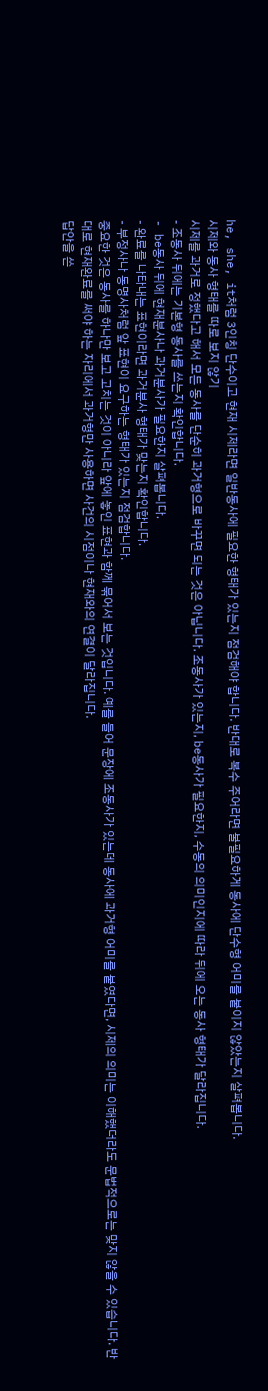he, she, it처럼 3인칭 단수이고 현재 시제라면 일반동사에 필요한 형태가 있는지 점검해야 합니다. 반대로 복수 주어라면 불필요하게 동사에 단수형 어미를 붙이지 않았는지 살펴봅니다.
시제와 동사 형태를 따로 보지 않기
시제를 과거로 정했다고 해서 모든 동사를 단순히 과거형으로 바꾸면 되는 것은 아닙니다. 조동사가 있는지, be동사가 필요한지, 수동의 의미인지에 따라 뒤에 오는 동사 형태가 달라집니다.
- 조동사 뒤에는 기본형 동사를 쓰는지 확인합니다.
- be동사 뒤에 현재분사나 과거분사가 필요한지 살펴봅니다.
- 완료를 나타내는 표현이라면 과거분사 형태가 맞는지 확인합니다.
- 부정사나 동명사처럼 앞 표현이 요구하는 형태가 있는지 점검합니다.
중요한 것은 동사를 하나만 보고 고치는 것이 아니라 앞에 놓인 표현과 함께 묶어서 보는 것입니다. 예를 들어 문장에 조동사가 있는데 동사에 과거형 어미를 붙였다면, 시제의 의미는 이해했더라도 문법적으로는 맞지 않을 수 있습니다. 반대로 현재완료를 써야 하는 자리에서 과거형만 사용하면 사건의 시점이나 현재와의 연결이 달라집니다.
답안을 쓴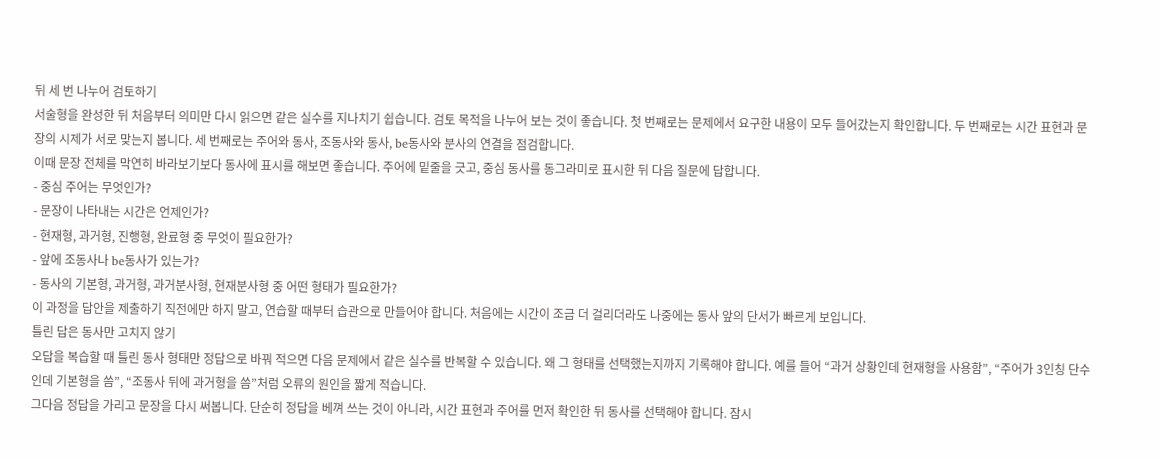뒤 세 번 나누어 검토하기
서술형을 완성한 뒤 처음부터 의미만 다시 읽으면 같은 실수를 지나치기 쉽습니다. 검토 목적을 나누어 보는 것이 좋습니다. 첫 번째로는 문제에서 요구한 내용이 모두 들어갔는지 확인합니다. 두 번째로는 시간 표현과 문장의 시제가 서로 맞는지 봅니다. 세 번째로는 주어와 동사, 조동사와 동사, be동사와 분사의 연결을 점검합니다.
이때 문장 전체를 막연히 바라보기보다 동사에 표시를 해보면 좋습니다. 주어에 밑줄을 긋고, 중심 동사를 동그라미로 표시한 뒤 다음 질문에 답합니다.
- 중심 주어는 무엇인가?
- 문장이 나타내는 시간은 언제인가?
- 현재형, 과거형, 진행형, 완료형 중 무엇이 필요한가?
- 앞에 조동사나 be동사가 있는가?
- 동사의 기본형, 과거형, 과거분사형, 현재분사형 중 어떤 형태가 필요한가?
이 과정을 답안을 제출하기 직전에만 하지 말고, 연습할 때부터 습관으로 만들어야 합니다. 처음에는 시간이 조금 더 걸리더라도 나중에는 동사 앞의 단서가 빠르게 보입니다.
틀린 답은 동사만 고치지 않기
오답을 복습할 때 틀린 동사 형태만 정답으로 바꿔 적으면 다음 문제에서 같은 실수를 반복할 수 있습니다. 왜 그 형태를 선택했는지까지 기록해야 합니다. 예를 들어 “과거 상황인데 현재형을 사용함”, “주어가 3인칭 단수인데 기본형을 씀”, “조동사 뒤에 과거형을 씀”처럼 오류의 원인을 짧게 적습니다.
그다음 정답을 가리고 문장을 다시 써봅니다. 단순히 정답을 베껴 쓰는 것이 아니라, 시간 표현과 주어를 먼저 확인한 뒤 동사를 선택해야 합니다. 잠시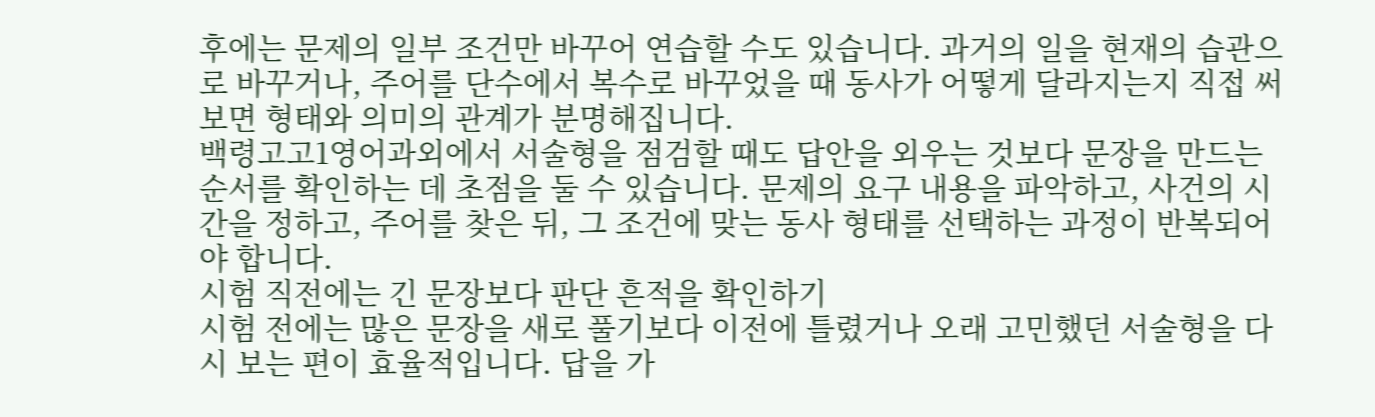후에는 문제의 일부 조건만 바꾸어 연습할 수도 있습니다. 과거의 일을 현재의 습관으로 바꾸거나, 주어를 단수에서 복수로 바꾸었을 때 동사가 어떻게 달라지는지 직접 써보면 형태와 의미의 관계가 분명해집니다.
백령고고1영어과외에서 서술형을 점검할 때도 답안을 외우는 것보다 문장을 만드는 순서를 확인하는 데 초점을 둘 수 있습니다. 문제의 요구 내용을 파악하고, 사건의 시간을 정하고, 주어를 찾은 뒤, 그 조건에 맞는 동사 형태를 선택하는 과정이 반복되어야 합니다.
시험 직전에는 긴 문장보다 판단 흔적을 확인하기
시험 전에는 많은 문장을 새로 풀기보다 이전에 틀렸거나 오래 고민했던 서술형을 다시 보는 편이 효율적입니다. 답을 가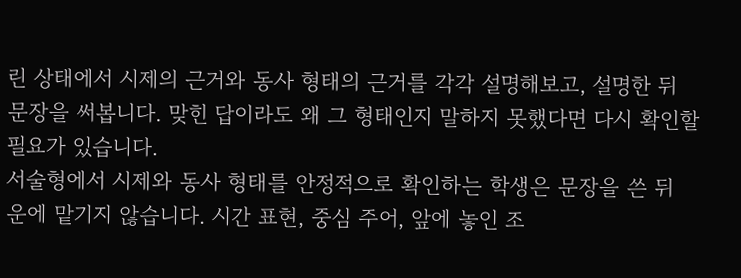린 상태에서 시제의 근거와 동사 형태의 근거를 각각 설명해보고, 설명한 뒤 문장을 써봅니다. 맞힌 답이라도 왜 그 형태인지 말하지 못했다면 다시 확인할 필요가 있습니다.
서술형에서 시제와 동사 형태를 안정적으로 확인하는 학생은 문장을 쓴 뒤 운에 맡기지 않습니다. 시간 표현, 중심 주어, 앞에 놓인 조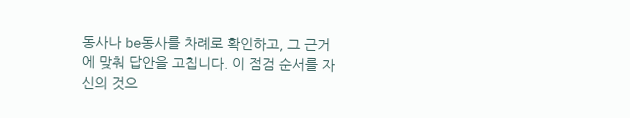동사나 be동사를 차례로 확인하고, 그 근거에 맞춰 답안을 고칩니다. 이 점검 순서를 자신의 것으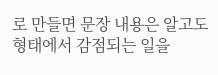로 만들면 문장 내용은 알고도 형태에서 감점되는 일을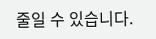줄일 수 있습니다.